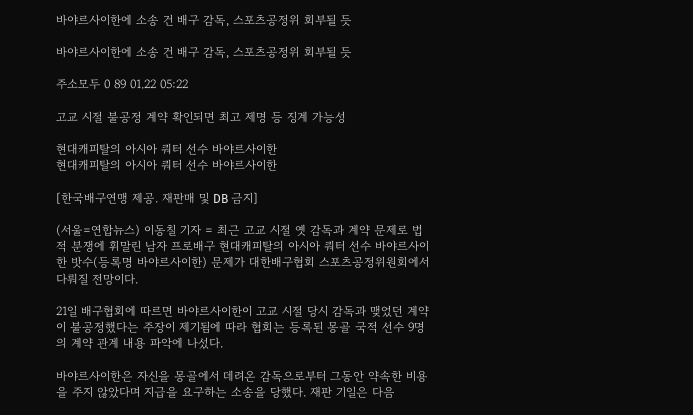바야르사이한에 소송 건 배구 감독, 스포츠공정위 회부될 듯

바야르사이한에 소송 건 배구 감독, 스포츠공정위 회부될 듯

주소모두 0 89 01.22 05:22

고교 시절 불공정 계약 확인되면 최고 제명 등 징계 가능성

현대캐피탈의 아시아 쿼터 선수 바야르사이한
현대캐피탈의 아시아 쿼터 선수 바야르사이한

[한국배구연맹 제공. 재판매 및 DB 금지]

(서울=연합뉴스) 이동칠 기자 = 최근 고교 시절 옛 감독과 계약 문제로 법적 분쟁에 휘말린 남자 프로배구 현대캐피탈의 아시아 쿼터 선수 바야르사이한 밧수(등록명 바야르사이한) 문제가 대한배구협회 스포츠공정위원회에서 다뤄질 전망이다.

21일 배구협회에 따르면 바야르사이한이 고교 시절 당시 감독과 맺었던 계약이 불공정했다는 주장이 제기됨에 따라 협회는 등록된 몽골 국적 선수 9명의 계약 관계 내용 파악에 나섰다.

바야르사이한은 자신을 몽골에서 데려온 감독으로부터 그동안 약속한 비용을 주지 않았다며 지급을 요구하는 소송을 당했다. 재판 기일은 다음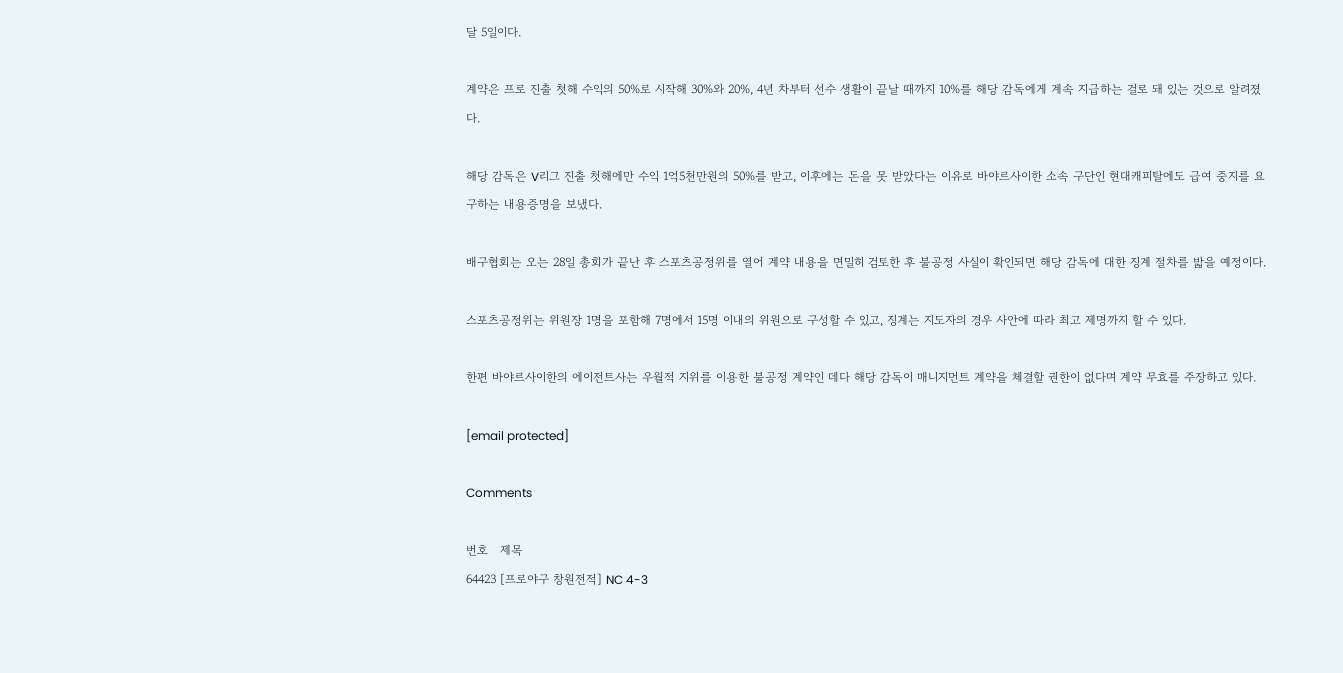달 5일이다.

계약은 프로 진출 첫해 수익의 50%로 시작해 30%와 20%, 4년 차부터 선수 생활이 끝날 때까지 10%를 해당 감독에게 계속 지급하는 걸로 돼 있는 것으로 알려졌다.

해당 감독은 V리그 진출 첫해에만 수익 1억5천만원의 50%를 받고, 이후에는 돈을 못 받았다는 이유로 바야르사이한 소속 구단인 현대캐피탈에도 급여 중지를 요구하는 내용증명을 보냈다.

배구협회는 오는 28일 총회가 끝난 후 스포츠공정위를 열어 계약 내용을 면밀히 검토한 후 불공정 사실이 확인되면 해당 감독에 대한 징계 절차를 밟을 예정이다.

스포츠공정위는 위원장 1명을 포함해 7명에서 15명 이내의 위원으로 구성할 수 있고, 징계는 지도자의 경우 사안에 따라 최고 제명까지 할 수 있다.

한편 바야르사이한의 에이전트사는 우월적 지위를 이용한 불공정 계약인 데다 해당 감독이 매니지먼트 계약을 체결할 권한이 없다며 계약 무효를 주장하고 있다.

[email protected]

Comments

번호   제목
64423 [프로야구 창원전적] NC 4-3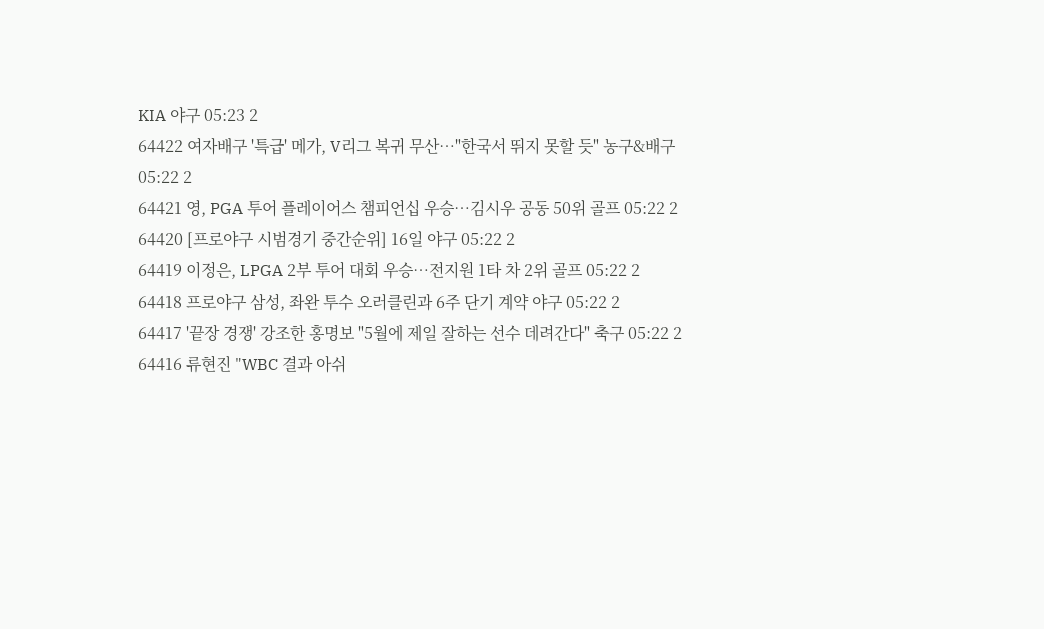KIA 야구 05:23 2
64422 여자배구 '특급' 메가, V리그 복귀 무산…"한국서 뛰지 못할 듯" 농구&배구 05:22 2
64421 영, PGA 투어 플레이어스 챔피언십 우승…김시우 공동 50위 골프 05:22 2
64420 [프로야구 시범경기 중간순위] 16일 야구 05:22 2
64419 이정은, LPGA 2부 투어 대회 우승…전지원 1타 차 2위 골프 05:22 2
64418 프로야구 삼성, 좌완 투수 오러클린과 6주 단기 계약 야구 05:22 2
64417 '끝장 경쟁' 강조한 홍명보 "5월에 제일 잘하는 선수 데려간다" 축구 05:22 2
64416 류현진 "WBC 결과 아쉬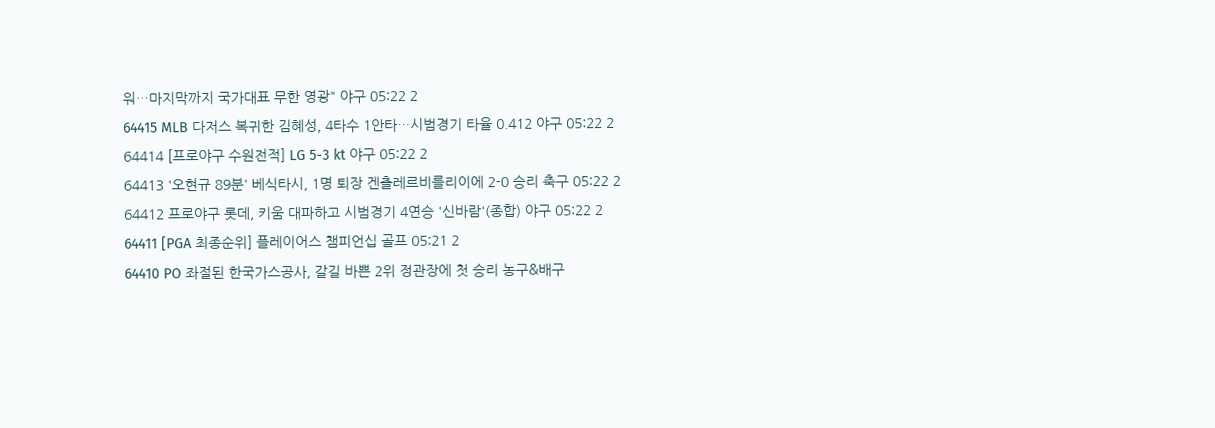워…마지막까지 국가대표 무한 영광" 야구 05:22 2
64415 MLB 다저스 복귀한 김혜성, 4타수 1안타…시범경기 타율 0.412 야구 05:22 2
64414 [프로야구 수원전적] LG 5-3 kt 야구 05:22 2
64413 '오현규 89분' 베식타시, 1명 퇴장 겐츨레르비를리이에 2-0 승리 축구 05:22 2
64412 프로야구 롯데, 키움 대파하고 시범경기 4연승 '신바람'(종합) 야구 05:22 2
64411 [PGA 최종순위] 플레이어스 챔피언십 골프 05:21 2
64410 PO 좌절된 한국가스공사, 갈길 바쁜 2위 정관장에 첫 승리 농구&배구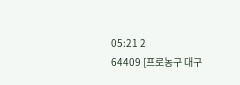05:21 2
64409 [프로농구 대구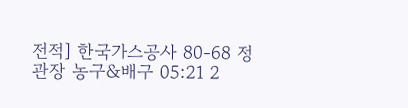전적] 한국가스공사 80-68 정관장 농구&배구 05:21 2